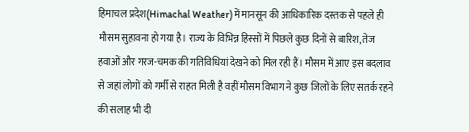हिमाचल प्रदेश(Himachal Weather) में मानसून की आधिकारिक दस्तक से पहले ही मौसम सुहावना हो गया है। राज्य के विभिन्न हिस्सों में पिछले कुछ दिनों से बारिश, तेज हवाओं और गरज-चमक की गतिविधियां देखने को मिल रही हैं। मौसम में आए इस बदलाव से जहां लोगों को गर्मी से राहत मिली है वहीं मौसम विभाग ने कुछ जिलों के लिए सतर्क रहने की सलाह भी दी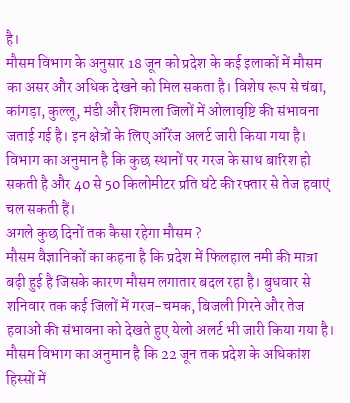है।
मौसम विभाग के अनुसार 18 जून को प्रदेश के कई इलाकों में मौसम का असर और अधिक देखने को मिल सकता है। विशेष रूप से चंबा, कांगड़ा, कुल्लू, मंडी और शिमला जिलों में ओलावृष्टि की संभावना जताई गई है। इन क्षेत्रों के लिए ऑरेंज अलर्ट जारी किया गया है। विभाग का अनुमान है कि कुछ स्थानों पर गरज के साथ बारिश हो सकती है और 40 से 50 किलोमीटर प्रति घंटे की रफ्तार से तेज हवाएं चल सकती हैं।
अगले कुछ दिनों तक कैसा रहेगा मौसम ?
मौसम वैज्ञानिकों का कहना है कि प्रदेश में फिलहाल नमी की मात्रा बढ़ी हुई है जिसके कारण मौसम लगातार बदल रहा है। बुधवार से शनिवार तक कई जिलों में गरज-चमक, बिजली गिरने और तेज हवाओं की संभावना को देखते हुए येलो अलर्ट भी जारी किया गया है। मौसम विभाग का अनुमान है कि 22 जून तक प्रदेश के अधिकांश हिस्सों में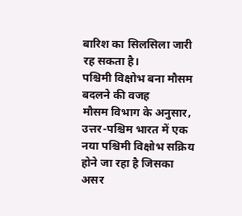बारिश का सिलसिला जारी रह सकता है।
पश्चिमी विक्षोभ बना मौसम बदलने की वजह
मौसम विभाग के अनुसार, उत्तर-पश्चिम भारत में एक नया पश्चिमी विक्षोभ सक्रिय होने जा रहा है जिसका असर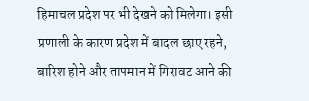हिमाचल प्रदेश पर भी देखने को मिलेगा। इसी प्रणाली के कारण प्रदेश में बादल छाए रहने, बारिश होने और तापमान में गिरावट आने की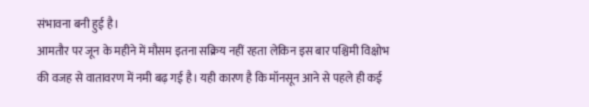संभावना बनी हुई है।
आमतौर पर जून के महीने में मौसम इतना सक्रिय नहीं रहता लेकिन इस बार पश्चिमी विक्षोभ की वजह से वातावरण में नमी बढ़ गई है। यही कारण है कि मॉनसून आने से पहले ही कई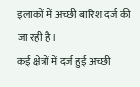इलाकों में अच्छी बारिश दर्ज की जा रही है।
कई क्षेत्रों में दर्ज हुई अच्छी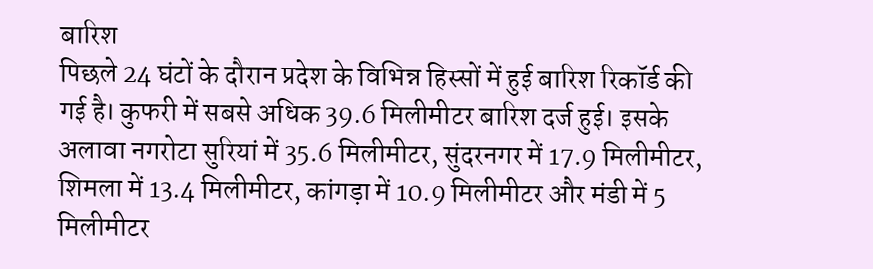बारिश
पिछले 24 घंटों के दौरान प्रदेश के विभिन्न हिस्सों में हुई बारिश रिकॉर्ड की गई है। कुफरी में सबसे अधिक 39.6 मिलीमीटर बारिश दर्ज हुई। इसके अलावा नगरोटा सुरियां में 35.6 मिलीमीटर, सुंदरनगर में 17.9 मिलीमीटर, शिमला में 13.4 मिलीमीटर, कांगड़ा में 10.9 मिलीमीटर और मंडी में 5 मिलीमीटर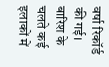वर्षा रिकॉर्ड की गई। बारिश के चलते कई इलाकों में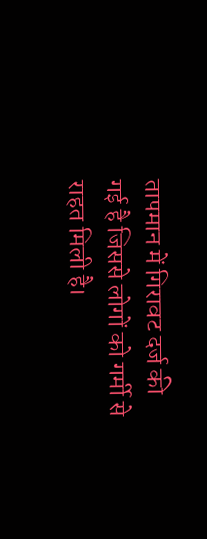तापमान में गिरावट दर्ज की गई है जिससे लोगों को गर्मी से राहत मिली है।